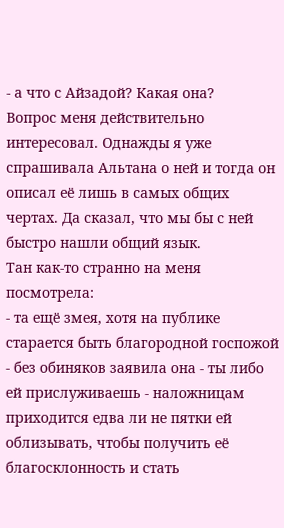- а что с Айзадой? Какая она?
Вопрос меня действительно интересовал. Однажды я уже спрашивала Альтана о ней и тогда он описал её лишь в самых общих чертах. Да сказал, что мы бы с ней быстро нашли общий язык.
Тан как-то странно на меня посмотрела:
- та ещё змея, хотя на публике старается быть благородной госпожой - без обиняков заявила она - ты либо ей прислуживаешь - наложницам приходится едва ли не пятки ей облизывать, чтобы получить её благосклонность и стать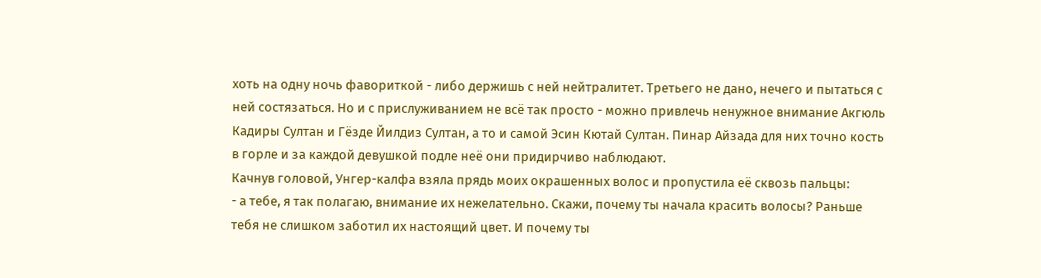хоть на одну ночь фавориткой - либо держишь с ней нейтралитет. Третьего не дано, нечего и пытаться с ней состязаться. Но и с прислуживанием не всё так просто - можно привлечь ненужное внимание Акгюль Кадиры Султан и Гёзде Йилдиз Султан, а то и самой Эсин Кютай Султан. Пинар Айзада для них точно кость в горле и за каждой девушкой подле неё они придирчиво наблюдают.
Качнув головой, Унгер-калфа взяла прядь моих окрашенных волос и пропустила её сквозь пальцы:
- а тебе, я так полагаю, внимание их нежелательно. Скажи, почему ты начала красить волосы? Раньше тебя не слишком заботил их настоящий цвет. И почему ты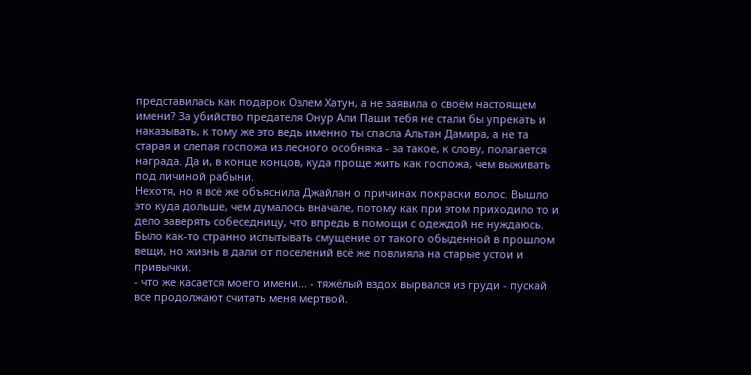представилась как подарок Озлем Хатун, а не заявила о своём настоящем имени? За убийство предателя Онур Али Паши тебя не стали бы упрекать и наказывать, к тому же это ведь именно ты спасла Альтан Дамира, а не та старая и слепая госпожа из лесного особняка - за такое, к слову, полагается награда. Да и, в конце концов, куда проще жить как госпожа, чем выживать под личиной рабыни.
Нехотя, но я всё же объяснила Джайлан о причинах покраски волос. Вышло это куда дольше, чем думалось вначале, потому как при этом приходило то и дело заверять собеседницу, что впредь в помощи с одеждой не нуждаюсь. Было как-то странно испытывать смущение от такого обыденной в прошлом вещи, но жизнь в дали от поселений всё же повлияла на старые устои и привычки.
- что же касается моего имени... - тяжёлый вздох вырвался из груди - пускай все продолжают считать меня мертвой.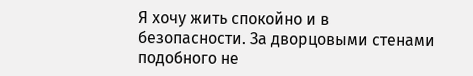Я хочу жить спокойно и в безопасности. За дворцовыми стенами подобного не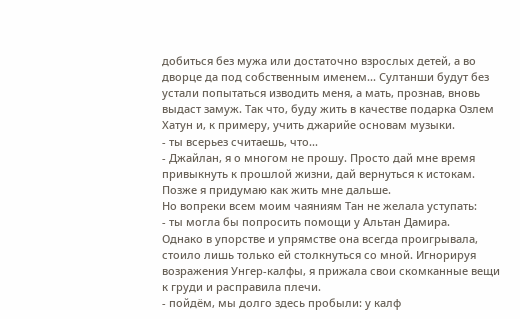добиться без мужа или достаточно взрослых детей, а во дворце да под собственным именем... Султанши будут без устали попытаться изводить меня, а мать, прознав, вновь выдаст замуж. Так что, буду жить в качестве подарка Озлем Хатун и, к примеру, учить джарийе основам музыки.
- ты всерьез считаешь, что...
- Джайлан, я о многом не прошу. Просто дай мне время привыкнуть к прошлой жизни, дай вернуться к истокам. Позже я придумаю как жить мне дальше.
Но вопреки всем моим чаяниям Тан не желала уступать:
- ты могла бы попросить помощи у Альтан Дамира.
Однако в упорстве и упрямстве она всегда проигрывала, стоило лишь только ей столкнуться со мной. Игнорируя возражения Унгер-калфы, я прижала свои скомканные вещи к груди и расправила плечи.
- пойдём, мы долго здесь пробыли: у калф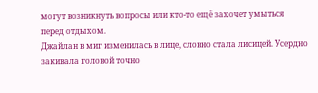могут возникнуть вопросы или кто-то ещё захочет умыться перед отдыхом.
Джайлан в миг изменилась в лице, словно стала лисицей. Усердно закивала головой точно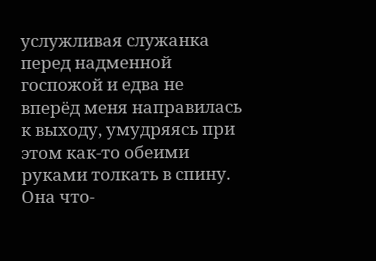услужливая служанка перед надменной госпожой и едва не вперёд меня направилась к выходу, умудряясь при этом как-то обеими руками толкать в спину.
Она что-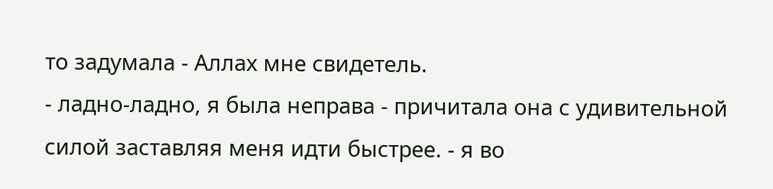то задумала - Аллах мне свидетель.
- ладно-ладно, я была неправа - причитала она с удивительной силой заставляя меня идти быстрее. - я во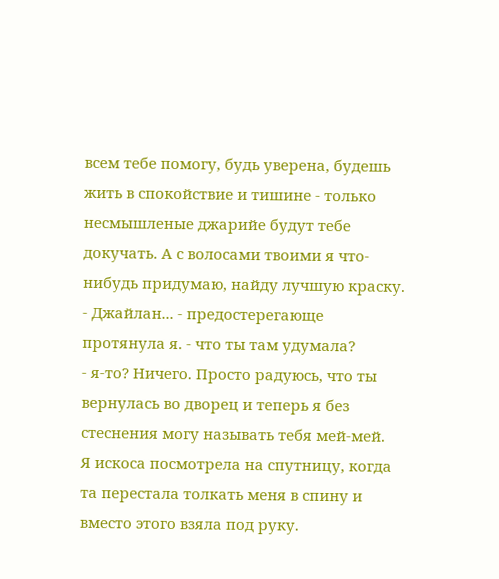всем тебе помогу, будь уверена, будешь жить в спокойствие и тишине - только несмышленые джарийе будут тебе докучать. А с волосами твоими я что-нибудь придумаю, найду лучшую краску.
- Джайлан... - предостерегающе протянула я. - что ты там удумала?
- я-то? Ничего. Просто радуюсь, что ты вернулась во дворец и теперь я без стеснения могу называть тебя мей-мей.
Я искоса посмотрела на спутницу, когда та перестала толкать меня в спину и вместо этого взяла под руку.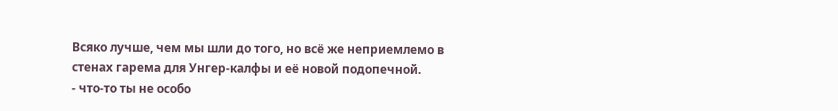Всяко лучше, чем мы шли до того, но всё же неприемлемо в стенах гарема для Унгер-калфы и её новой подопечной.
- что-то ты не особо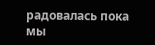радовалась пока мы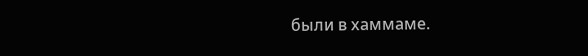были в хаммаме.